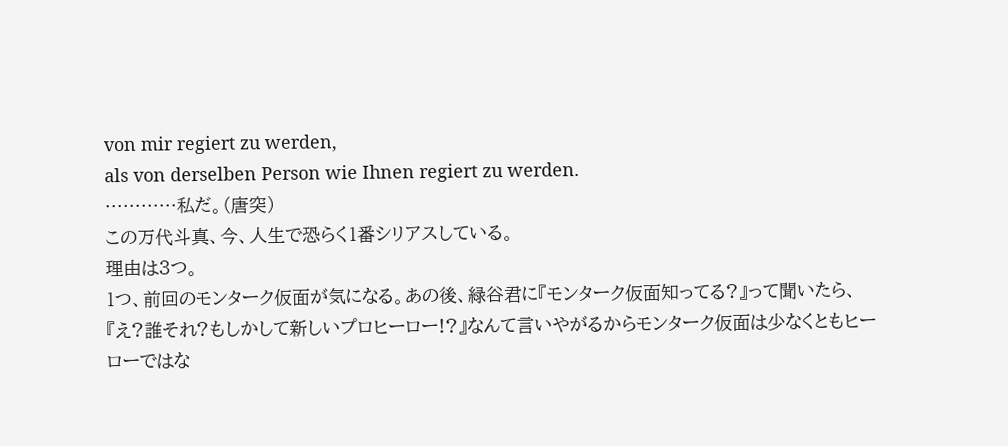von mir regiert zu werden,
als von derselben Person wie Ihnen regiert zu werden.
…………私だ。(唐突)
この万代斗真、今、人生で恐らく1番シリアスしている。
理由は3つ。
1つ、前回のモンターク仮面が気になる。あの後、緑谷君に『モンターク仮面知ってる?』って聞いたら、
『え?誰それ?もしかして新しいプロヒーロー!?』なんて言いやがるからモンターク仮面は少なくともヒーローではな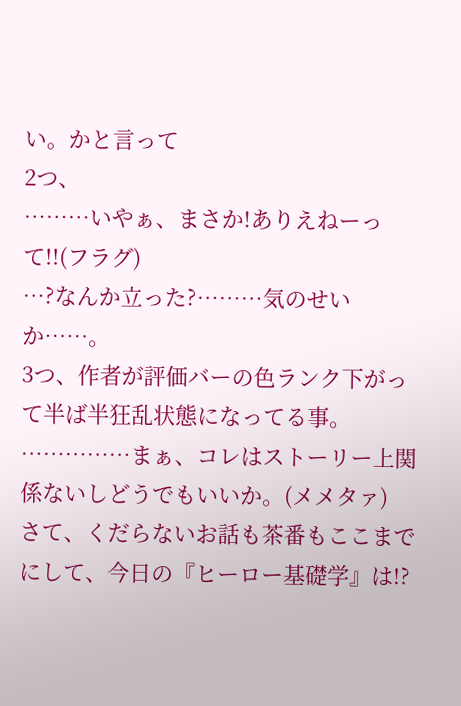い。かと言って
2つ、
………いやぁ、まさか!ありえねーって!!(フラグ)
…?なんか立った?………気のせいか……。
3つ、作者が評価バーの色ランク下がって半ば半狂乱状態になってる事。
……………まぁ、コレはストーリー上関係ないしどうでもいいか。(メメタァ)
さて、くだらないお話も茶番もここまでにして、今日の『ヒーロー基礎学』は!?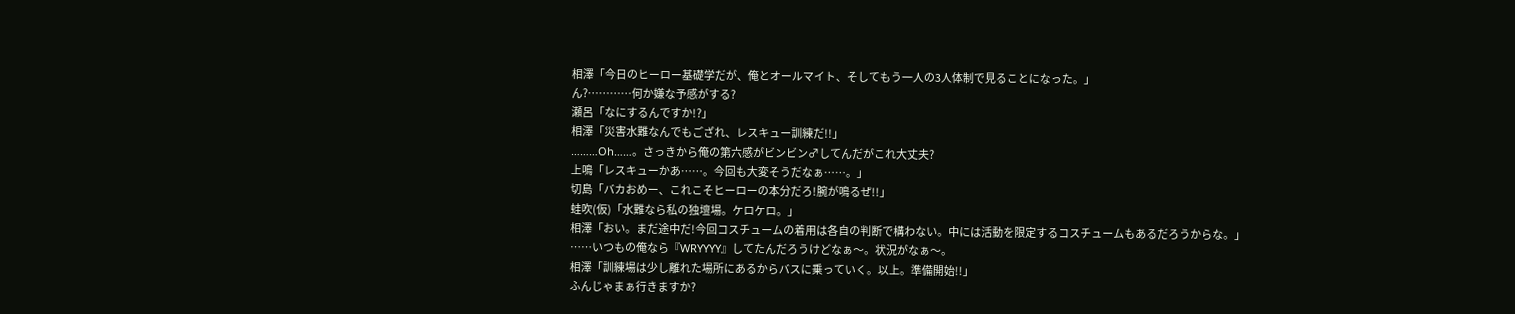相澤「今日のヒーロー基礎学だが、俺とオールマイト、そしてもう一人の3人体制で見ることになった。」
ん?…………何か嫌な予感がする?
瀬呂「なにするんですか!?」
相澤「災害水難なんでもござれ、レスキュー訓練だ!!」
………Oh……。さっきから俺の第六感がビンビン♂してんだがこれ大丈夫?
上鳴「レスキューかあ……。今回も大変そうだなぁ……。」
切島「バカおめー、これこそヒーローの本分だろ!腕が鳴るぜ!!」
蛙吹(仮)「水難なら私の独壇場。ケロケロ。」
相澤「おい。まだ途中だ!今回コスチュームの着用は各自の判断で構わない。中には活動を限定するコスチュームもあるだろうからな。」
……いつもの俺なら『WRYYYY』してたんだろうけどなぁ〜。状況がなぁ〜。
相澤「訓練場は少し離れた場所にあるからバスに乗っていく。以上。準備開始!!」
ふんじゃまぁ行きますか?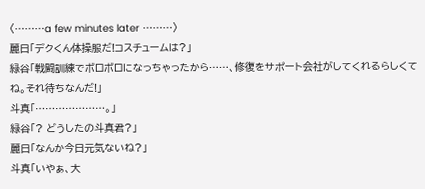〈………a few minutes later ………〉
麗日「デクくん体操服だ!コスチュームは?」
緑谷「戦闘訓練でボロボロになっちゃったから……、修復をサポート会社がしてくれるらしくてね。それ待ちなんだ!」
斗真「…………………。」
緑谷「? どうしたの斗真君?」
麗日「なんか今日元気ないね?」
斗真「いやぁ、大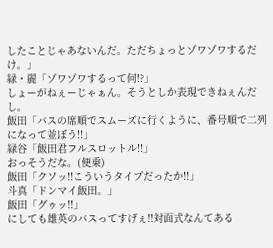したことじゃあないんだ。ただちょっとゾワゾワするだけ。」
緑・麗「ゾワゾワするって何!?」
しょーがねぇーじゃぁん。そうとしか表現できねぇんだし。
飯田「バスの席順でスムーズに行くように、番号順で二列になって並ぼう!!」
緑谷「飯田君フルスロットル!!」
おっそうだな。(便乗)
飯田「クソッ!!こういうタイプだったか!!」
斗真「ドンマイ飯田。」
飯田「グゥッ!!」
にしても雄英のバスってすげぇ!!対面式なんてある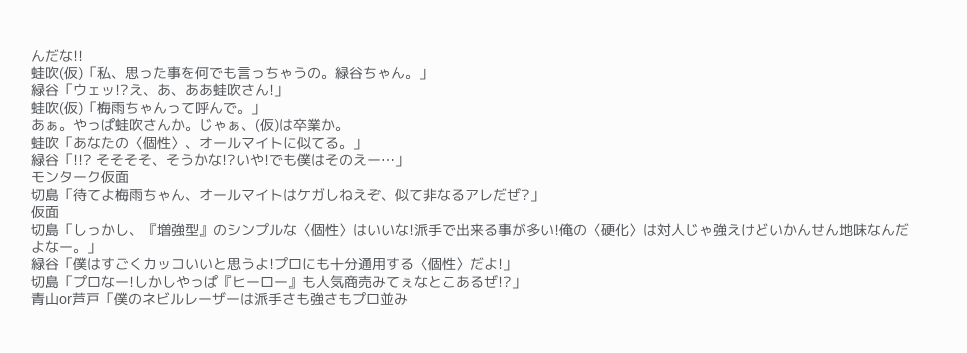んだな!!
蛙吹(仮)「私、思った事を何でも言っちゃうの。緑谷ちゃん。」
緑谷「ウェッ!?え、あ、ああ蛙吹さん!」
蛙吹(仮)「梅雨ちゃんって呼んで。」
あぁ。やっぱ蛙吹さんか。じゃぁ、(仮)は卒業か。
蛙吹「あなたの〈個性〉、オールマイトに似てる。」
緑谷「!!? そそそそ、そうかな!?いや!でも僕はそのえー…」
モンターク仮面
切島「待てよ梅雨ちゃん、オールマイトはケガしねえぞ、似て非なるアレだぜ?」
仮面
切島「しっかし、『増強型』のシンプルな〈個性〉はいいな!派手で出来る事が多い!俺の〈硬化〉は対人じゃ強えけどいかんせん地味なんだよなー。」
緑谷「僕はすごくカッコいいと思うよ!プロにも十分通用する〈個性〉だよ!」
切島「プロなー!しかしやっぱ『ヒーロー』も人気商売みてぇなとこあるぜ!?」
青山or芦戸「僕のネビルレーザーは派手さも強さもプロ並み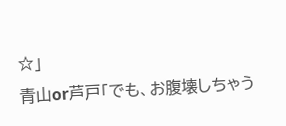☆」
青山or芦戸「でも、お腹壊しちゃう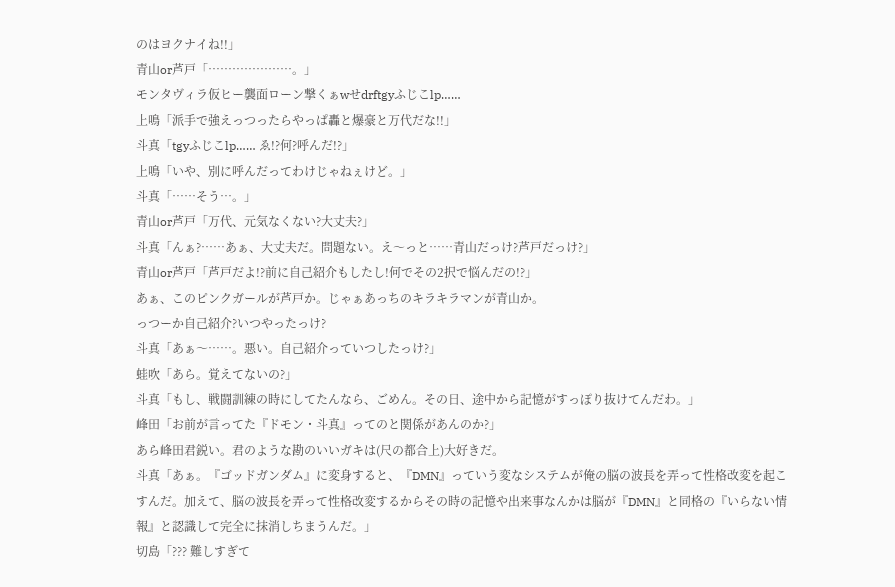のはヨクナイね!!」
青山or芦戸「…………………。」
モンタヴィラ仮ヒー襲面ローン撃くぁwせdrftgyふじこlp……
上鳴「派手で強えっつったらやっぱ轟と爆豪と万代だな!!」
斗真「tgyふじこlp…… ゑ!?何?呼んだ!?」
上鳴「いや、別に呼んだってわけじゃねぇけど。」
斗真「……そう…。」
青山or芦戸「万代、元気なくない?大丈夫?」
斗真「んぁ?……あぁ、大丈夫だ。問題ない。え〜っと……青山だっけ?芦戸だっけ?」
青山or芦戸「芦戸だよ!?前に自己紹介もしたし!何でその2択で悩んだの!?」
あぁ、このピンクガールが芦戸か。じゃぁあっちのキラキラマンが青山か。
っつーか自己紹介?いつやったっけ?
斗真「あぁ〜……。悪い。自己紹介っていつしたっけ?」
蛙吹「あら。覚えてないの?」
斗真「もし、戦闘訓練の時にしてたんなら、ごめん。その日、途中から記憶がすっぽり抜けてんだわ。」
峰田「お前が言ってた『ドモン・斗真』ってのと関係があんのか?」
あら峰田君鋭い。君のような勘のいいガキは(尺の都合上)大好きだ。
斗真「あぁ。『ゴッドガンダム』に変身すると、『DMN』っていう変なシステムが俺の脳の波長を弄って性格改変を起こすんだ。加えて、脳の波長を弄って性格改変するからその時の記憶や出来事なんかは脳が『DMN』と同格の『いらない情報』と認識して完全に抹消しちまうんだ。」
切島「??? 難しすぎて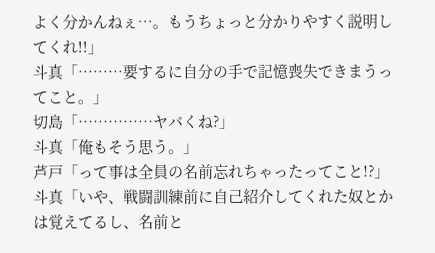よく分かんねぇ…。もうちょっと分かりやすく説明してくれ!!」
斗真「………要するに自分の手で記憶喪失できまうってこと。」
切島「……………ヤバくね?」
斗真「俺もそう思う。」
芦戸「って事は全員の名前忘れちゃったってこと!?」
斗真「いや、戦闘訓練前に自己紹介してくれた奴とかは覚えてるし、名前と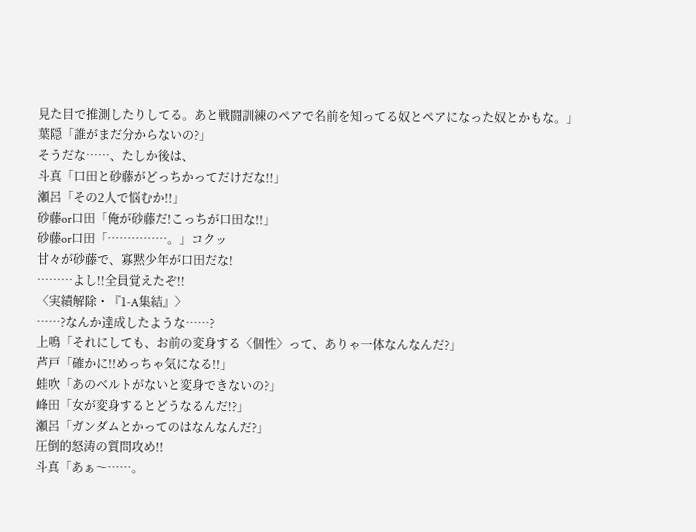見た目で推測したりしてる。あと戦闘訓練のペアで名前を知ってる奴とペアになった奴とかもな。」
葉隠「誰がまだ分からないの?」
そうだな……、たしか後は、
斗真「口田と砂藤がどっちかってだけだな!!」
瀬呂「その2人で悩むか!!」
砂藤or口田「俺が砂藤だ!こっちが口田な!!」
砂藤or口田「……………。」コクッ
甘々が砂藤で、寡黙少年が口田だな!
………よし!!全員覚えたぞ!!
〈実績解除・『1-A集結』〉
……?なんか達成したような……?
上鳴「それにしても、お前の変身する〈個性〉って、ありゃ一体なんなんだ?」
芦戸「確かに!!めっちゃ気になる!!」
蛙吹「あのベルトがないと変身できないの?」
峰田「女が変身するとどうなるんだ!?」
瀬呂「ガンダムとかってのはなんなんだ?」
圧倒的怒涛の質問攻め!!
斗真「あぁ〜……。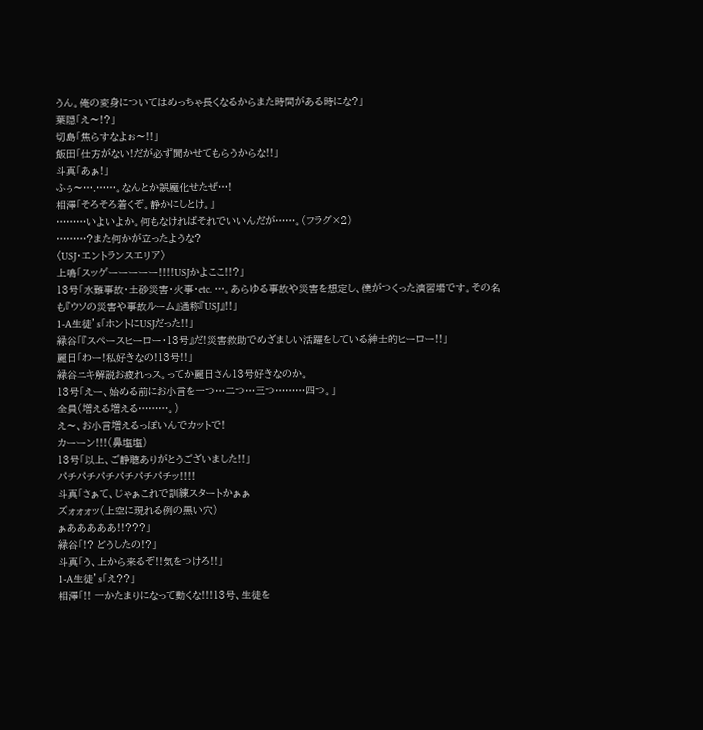うん。俺の変身についてはめっちゃ長くなるからまた時間がある時にな?」
葉隠「え〜!?」
切島「焦らすなよぉ〜!!」
飯田「仕方がない!だが必ず聞かせてもらうからな!!」
斗真「あぁ!」
ふぅ〜….……。なんとか誤魔化せたぜ…!
相澤「そろそろ着くぞ。静かにしとけ。」
………いよいよか。何もなければそれでいいんだが……。(フラグ×2)
………?また何かが立ったような?
〈USJ・エントランスエリア〉
上鳴「スッゲーーーーー!!!!USJかよここ!!?」
13号「水難事故・土砂災害・火事・etc. …。あらゆる事故や災害を想定し、僕がつくった演習場です。その名も『ウソの災害や事故ルーム』通称『USJ』!!」
1-A生徒’s「ホントにUSJだった!!」
緑谷「『スペースヒーロー・13号』だ!災害救助でめざましい活躍をしている紳士的ヒーロー!!」
麗日「わー!私好きなの!13号!!」
緑谷ニキ解説お疲れっス。ってか麗日さん13号好きなのか。
13号「えー、始める前にお小言を一つ…二つ…三つ………四つ。」
全員(増える増える………。)
え〜、お小言増えるっぽいんでカットで!
カーーン!!!(鼻塩塩)
13号「以上、ご静聴ありがとうございました!!」
パチパチパチパチパチパチッ!!!!
斗真「さぁて、じゃぁこれで訓練スタートかぁぁ
ズォォォッ(上空に現れる例の黒い穴)
ぁあああああ!!???」
緑谷「!? どうしたの!?」
斗真「う、上から来るぞ!!気をつけろ!!」
1-A生徒’s「え??」
相澤「!! 一かたまりになって動くな!!!13号、生徒を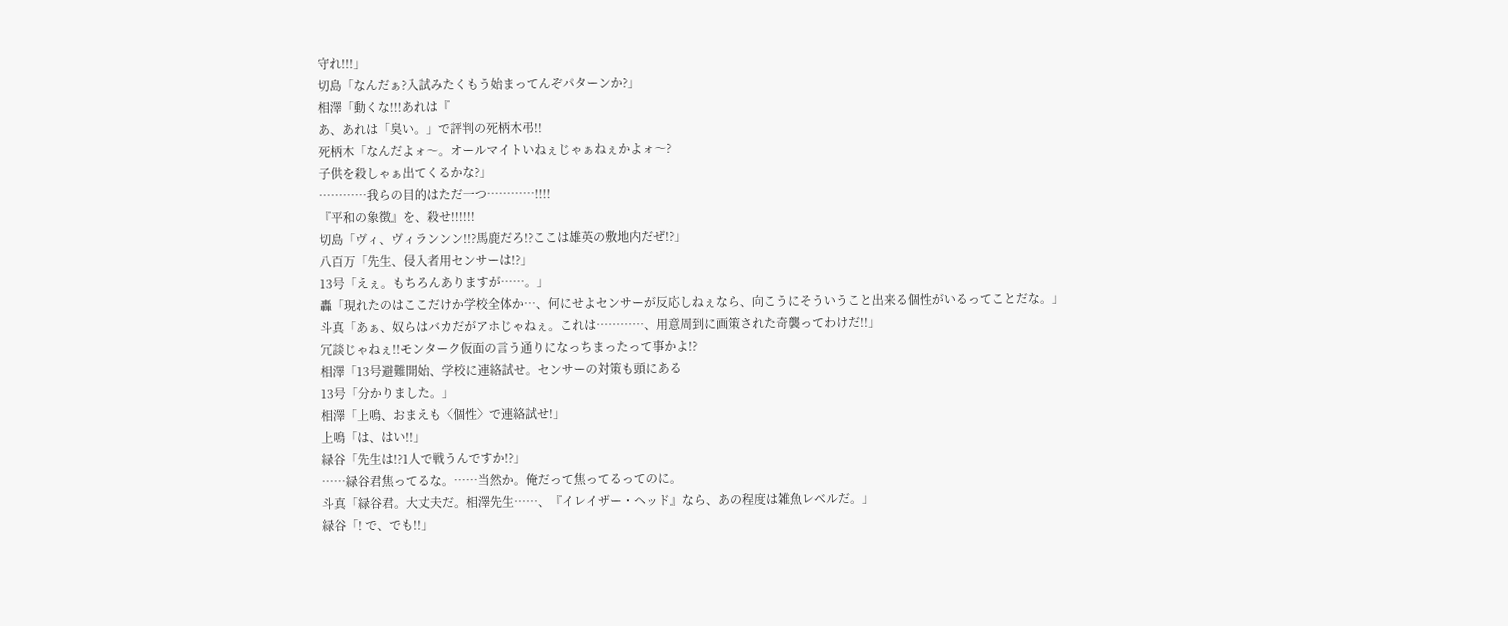守れ!!!」
切島「なんだぁ?入試みたくもう始まってんぞパターンか?」
相澤「動くな!!!あれは『
あ、あれは「臭い。」で評判の死柄木弔!!
死柄木「なんだよォ〜。オールマイトいねぇじゃぁねぇかよォ〜?
子供を殺しゃぁ出てくるかな?」
…………我らの目的はただ一つ…………!!!!
『平和の象徴』を、殺せ!!!!!!
切島「ヴィ、ヴィランンン!!?馬鹿だろ!?ここは雄英の敷地内だぜ!?」
八百万「先生、侵入者用センサーは!?」
13号「えぇ。もちろんありますが……。」
轟「現れたのはここだけか学校全体か…、何にせよセンサーが反応しねぇなら、向こうにそういうこと出来る個性がいるってことだな。」
斗真「あぁ、奴らはバカだがアホじゃねぇ。これは…………、用意周到に画策された奇襲ってわけだ!!」
冗談じゃねぇ!!モンターク仮面の言う通りになっちまったって事かよ!?
相澤「13号避難開始、学校に連絡試せ。センサーの対策も頭にある
13号「分かりました。」
相澤「上鳴、おまえも〈個性〉で連絡試せ!」
上鳴「は、はい!!」
緑谷「先生は!?1人で戦うんですか!?」
……緑谷君焦ってるな。……当然か。俺だって焦ってるってのに。
斗真「緑谷君。大丈夫だ。相澤先生……、『イレイザー・ヘッド』なら、あの程度は雑魚レベルだ。」
緑谷「! で、でも!!」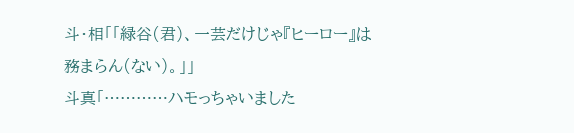斗・相「「緑谷(君)、一芸だけじゃ『ヒーロー』は務まらん(ない)。」」
斗真「…………ハモっちゃいました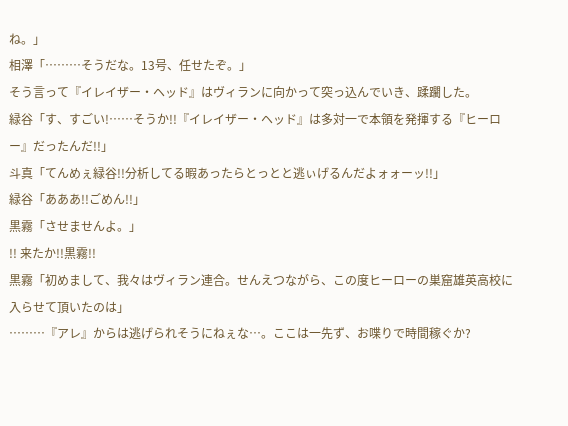ね。」
相澤「………そうだな。13号、任せたぞ。」
そう言って『イレイザー・ヘッド』はヴィランに向かって突っ込んでいき、蹂躙した。
緑谷「す、すごい!……そうか!!『イレイザー・ヘッド』は多対一で本領を発揮する『ヒーロー』だったんだ!!」
斗真「てんめぇ緑谷!!分析してる暇あったらとっとと逃ぃげるんだよォォーッ!!」
緑谷「あああ!!ごめん!!」
黒霧「させませんよ。」
!! 来たか!!黒霧!!
黒霧「初めまして、我々はヴィラン連合。せんえつながら、この度ヒーローの巣窟雄英高校に入らせて頂いたのは」
………『アレ』からは逃げられそうにねぇな…。ここは一先ず、お喋りで時間稼ぐか?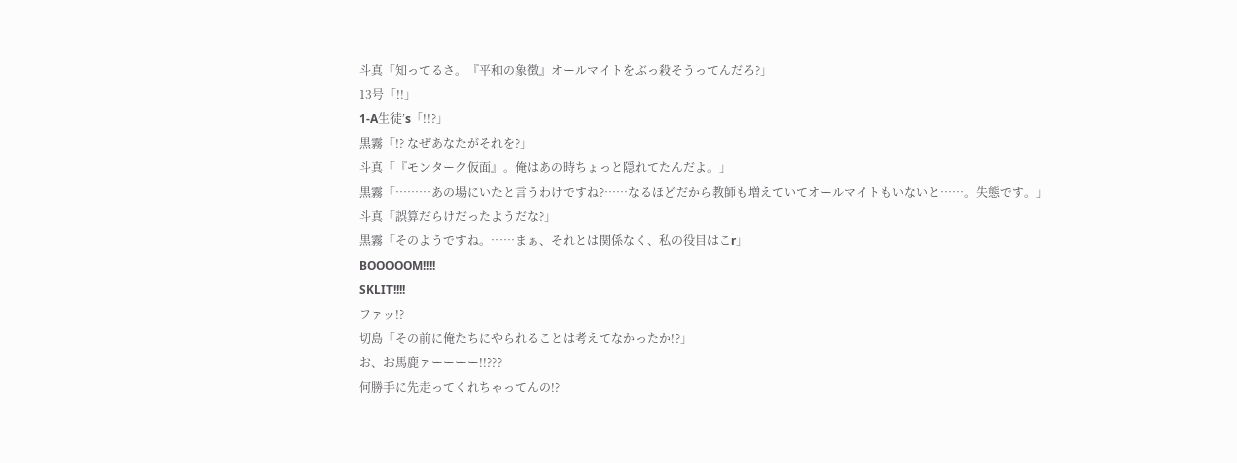斗真「知ってるさ。『平和の象徴』オールマイトをぶっ殺そうってんだろ?」
13号「!!」
1-A生徒’s「!!?」
黒霧「!? なぜあなたがそれを?」
斗真「『モンターク仮面』。俺はあの時ちょっと隠れてたんだよ。」
黒霧「………あの場にいたと言うわけですね?……なるほどだから教師も増えていてオールマイトもいないと……。失態です。」
斗真「誤算だらけだったようだな?」
黒霧「そのようですね。……まぁ、それとは関係なく、私の役目はこr」
BOOOOOM!!!!
SKLIT!!!!
ファッ!?
切島「その前に俺たちにやられることは考えてなかったか!?」
お、お馬鹿ァーーーー!!???
何勝手に先走ってくれちゃってんの!?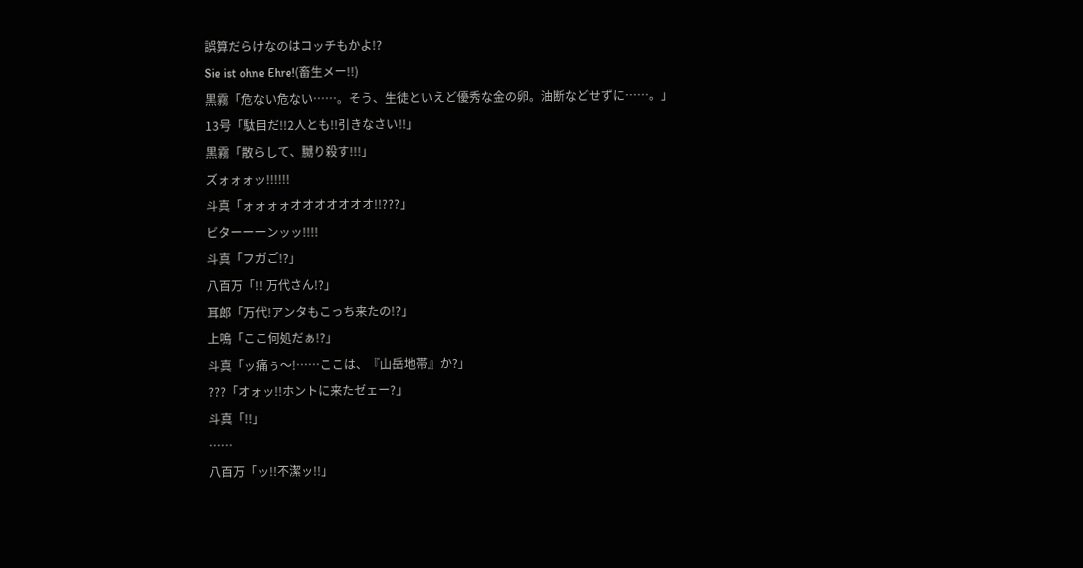誤算だらけなのはコッチもかよ!?
Sie ist ohne Ehre!(畜生メー!!)
黒霧「危ない危ない……。そう、生徒といえど優秀な金の卵。油断などせずに……。」
13号「駄目だ!!2人とも!!引きなさい!!」
黒霧「散らして、嬲り殺す!!!」
ズォォォッ!!!!!!
斗真「ォォォォオオオオオオオ!!???」
ビターーーンッッ!!!!
斗真「フガご!?」
八百万「!! 万代さん!?」
耳郎「万代!アンタもこっち来たの!?」
上鳴「ここ何処だぁ!?」
斗真「ッ痛ぅ〜!……ここは、『山岳地帯』か?」
???「オォッ!!ホントに来たゼェー?」
斗真「!!」
……
八百万「ッ!!不潔ッ!!」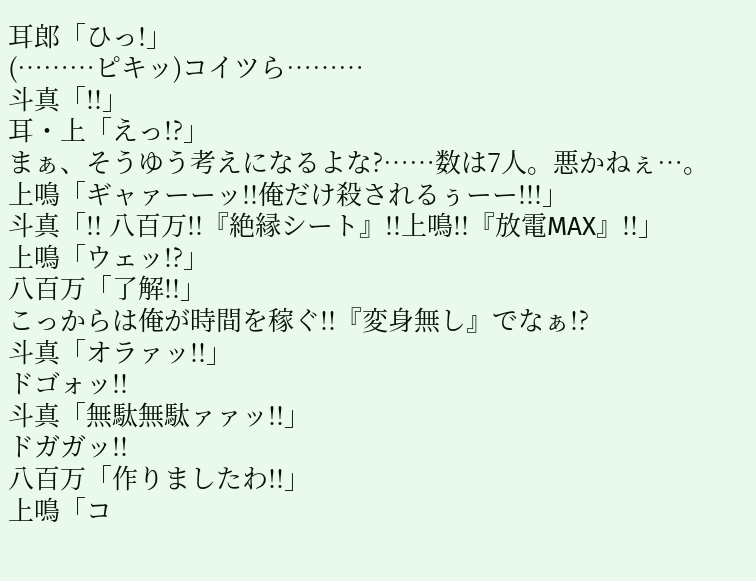耳郎「ひっ!」
(………ピキッ)コイツら………
斗真「!!」
耳・上「えっ!?」
まぁ、そうゆう考えになるよな?……数は7人。悪かねぇ…。
上鳴「ギャァーーッ!!俺だけ殺されるぅーー!!!」
斗真「!! 八百万!!『絶縁シート』!!上鳴!!『放電MAX』!!」
上鳴「ウェッ!?」
八百万「了解!!」
こっからは俺が時間を稼ぐ!!『変身無し』でなぁ!?
斗真「オラァッ!!」
ドゴォッ!!
斗真「無駄無駄ァァッ!!」
ドガガッ!!
八百万「作りましたわ!!」
上鳴「コ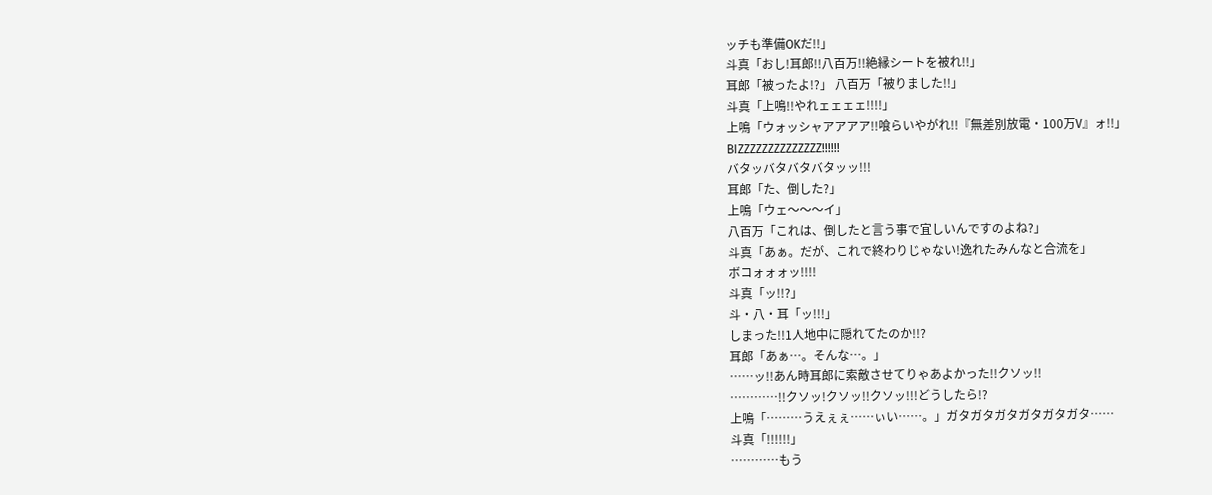ッチも準備OKだ!!」
斗真「おし!耳郎!!八百万!!絶縁シートを被れ!!」
耳郎「被ったよ!?」 八百万「被りました!!」
斗真「上鳴!!やれェェェェ!!!!」
上鳴「ウォッシャアアアア!!喰らいやがれ!!『無差別放電・100万V』ォ!!」
BIZZZZZZZZZZZZZZ!!!!!!
バタッバタバタバタッッ!!!
耳郎「た、倒した?」
上鳴「ウェ〜〜〜イ」
八百万「これは、倒したと言う事で宜しいんですのよね?」
斗真「あぁ。だが、これで終わりじゃない!逸れたみんなと合流を」
ボコォォォッ!!!!
斗真「ッ!!?」
斗・八・耳「ッ!!!」
しまった!!1人地中に隠れてたのか!!?
耳郎「あぁ…。そんな…。」
……ッ!!あん時耳郎に索敵させてりゃあよかった!!クソッ!!
…………!!クソッ!クソッ!!クソッ!!!どうしたら!?
上鳴「………うえぇぇ……ぃい……。」ガタガタガタガタガタガタ……
斗真「!!!!!!」
…………もう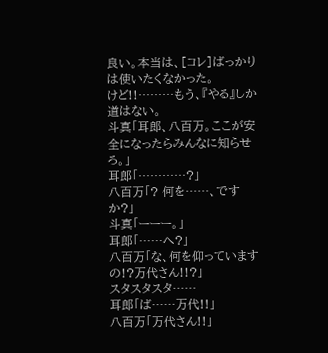良い。本当は、[コレ]ばっかりは使いたくなかった。
けど!!………もう、『やる』しか道はない。
斗真「耳郎、八百万。ここが安全になったらみんなに知らせろ。」
耳郎「…………?」
八百万「? 何を……、ですか?」
斗真「ーーー。」
耳郎「……へ?」
八百万「な、何を仰っていますの!?万代さん!!?」
スタスタスタ……
耳郎「ば……万代!!」
八百万「万代さん!!」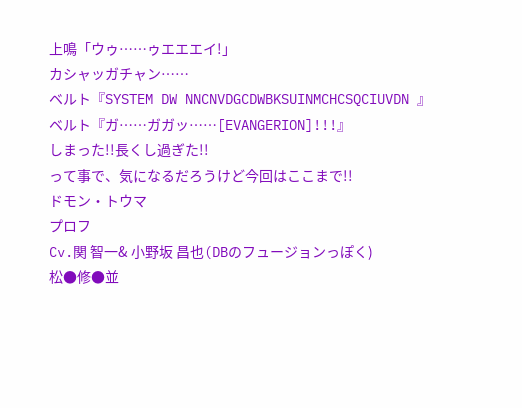上鳴「ウゥ……ゥエエエイ!」
カシャッガチャン……
ベルト『SYSTEM DW NNCNVDGCDWBKSUINMCHCSQCIUVDN 』
ベルト『ガ……ガガッ……[EVANGERION]!!!』
しまった!!長くし過ぎた!!
って事で、気になるだろうけど今回はここまで!!
ドモン・トウマ
プロフ
Cv.関 智一& 小野坂 昌也(DBのフュージョンっぽく)
松●修●並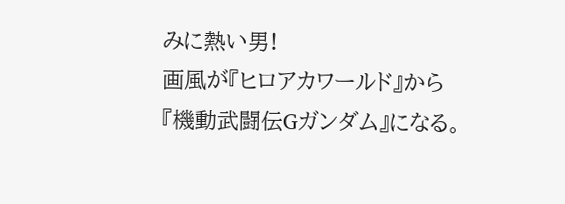みに熱い男!
画風が『ヒロアカワールド』から『機動武闘伝Gガンダム』になる。